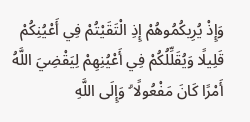وَإِذْ يُرِيكُمُوهُمْ إِذِ الْتَقَيْتُمْ فِي أَعْيُنِكُمْ قَلِيلًا وَيُقَلِّلُكُمْ فِي أَعْيُنِهِمْ لِيَقْضِيَ اللَّهُ أَمْرًا كَانَ مَفْعُولًا ۗ وَإِلَى اللَّهِ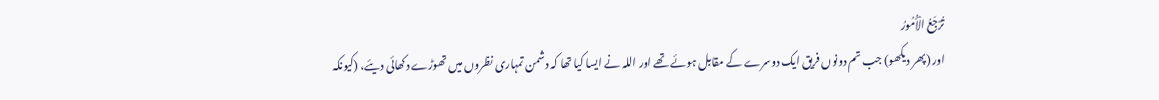تُرْجَعُ الْأُمُورُ
اور (پھر دیکھو) جب تم دونوں فریق ایک دوسرے کے مقابل ہوئے تھے اور اللہ نے ایسا کیا تھا کہ دشمن تمہاری نظروں میں تھوڑے دکھائی دیئے، (کیونکہ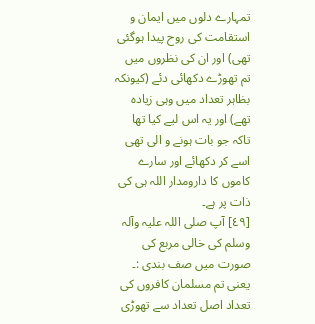تمہارے دلوں میں ایمان و استقامت کی روح پیدا ہوگئی تھی) اور ان کی نظروں میں تم تھوڑے دکھائی دئے (کیونکہ بظاہر تعداد میں وہی زیادہ تھے) اور یہ اس لیے کیا تھا تاکہ جو بات ہونے و الی تھی اسے کر دکھائے اور سارے کاموں کا دارومدار اللہ ہی کی ذات پر ہے۔
[٤٩] آپ صلی اللہ علیہ وآلہ وسلم کی خالی مربع کی صورت میں صف بندی :۔ یعنی تم مسلمان کافروں کی تعداد اصل تعداد سے تھوڑی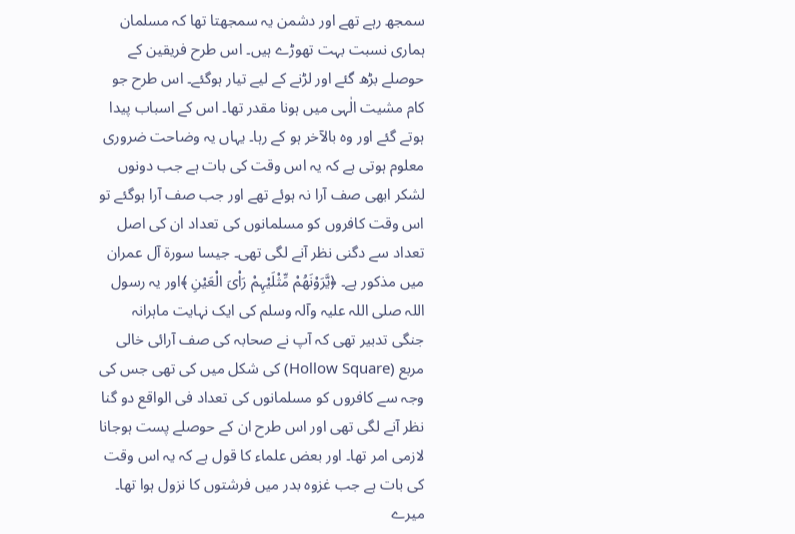سمجھ رہے تھے اور دشمن یہ سمجھتا تھا کہ مسلمان ہماری نسبت بہت تھوڑے ہیں۔ اس طرح فریقین کے حوصلے بڑھ گئے اور لڑنے کے لیے تیار ہوگئے۔ اس طرح جو کام مشیت الٰہی میں ہونا مقدر تھا۔ اس کے اسباب پیدا ہوتے گئے اور وہ بالآخر ہو کے رہا۔ یہاں یہ وضاحت ضروری معلوم ہوتی ہے کہ یہ اس وقت کی بات ہے جب دونوں لشکر ابھی صف آرا نہ ہوئے تھے اور جب صف آرا ہوگئے تو اس وقت کافروں کو مسلمانوں کی تعداد ان کی اصل تعداد سے دگنی نظر آنے لگی تھی۔ جیسا سورۃ آل عمران میں مذکور ہے۔ ﴿یَّرَوْنَھُمْ مِّثْلَیْہِمْ رَاْیَ الْعَیْنِ ﴾اور یہ رسول اللہ صلی اللہ علیہ وآلہ وسلم کی ایک نہایت ماہرانہ جنگی تدبیر تھی کہ آپ نے صحابہ کی صف آرائی خالی مربع (Hollow Square) کی شکل میں کی تھی جس کی وجہ سے کافروں کو مسلمانوں کی تعداد فی الواقع دو گنا نظر آنے لگی تھی اور اس طرح ان کے حوصلے پست ہوجانا لازمی امر تھا۔ اور بعض علماء کا قول ہے کہ یہ اس وقت کی بات ہے جب غزوہ بدر میں فرشتوں کا نزول ہوا تھا۔ میرے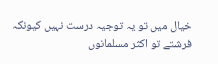خیال میں تو یہ توجیہ درست نہیں کیونکہ فرشتے تو اکثر مسلمانوں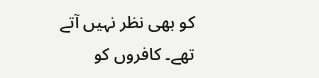کو بھی نظر نہیں آتے تھے۔ کافروں کو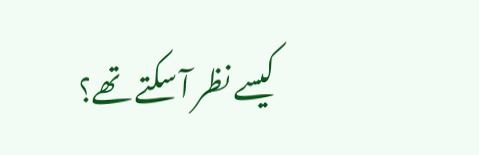کیسے نظر آ سکتے تھے؟